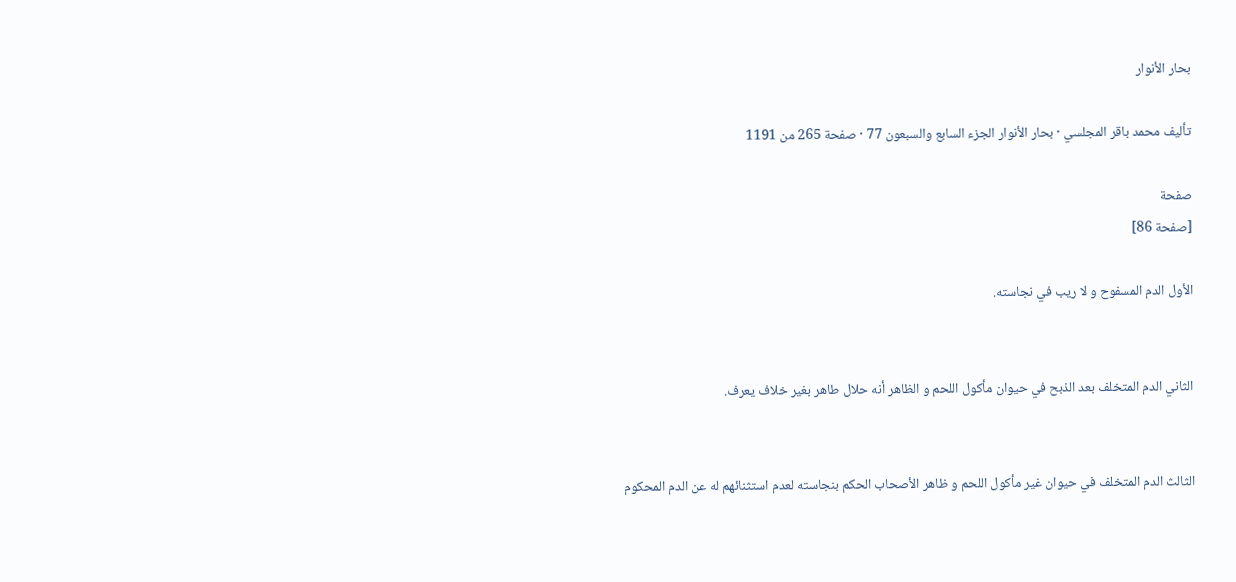بحار الأنوار

تأليف محمد باقر المجلسي · بحار الأنوار الجزء السابع والسبعون 77 · صفحة 265 من 1191

صفحة
[صفحة 86]

الأول الدم المسفوح و لا ريب في نجاسته.


الثاني الدم المتخلف بعد الذبح في حيوان مأكول اللحم و الظاهر أنه حلال طاهر بغير خلاف يعرف.


الثالث الدم المتخلف في حيوان غير مأكول اللحم و ظاهر الأصحاب الحكم بنجاسته لعدم استثنائهم له عن الدم المحكوم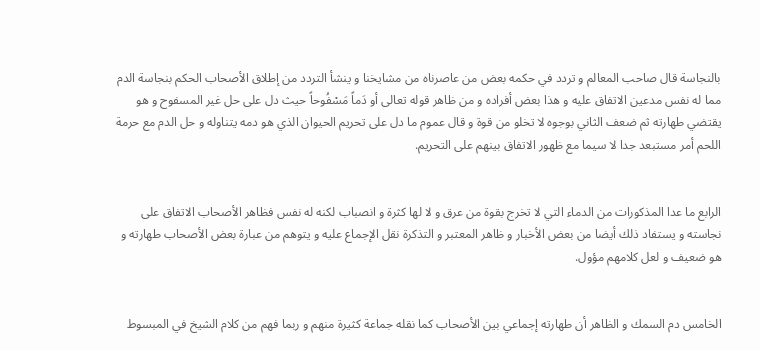بالنجاسة قال صاحب المعالم و تردد في حكمه بعض من عاصرناه من مشايخنا و ينشأ التردد من إطلاق الأصحاب الحكم بنجاسة الدم مما له نفس مدعين الاتفاق عليه و هذا بعض أفراده و من ظاهر قوله تعالى أو دَماً مَسْفُوحاً حيث دل على حل غير المسفوح و هو يقتضي طهارته ثم ضعف الثاني بوجوه لا تخلو من قوة و قال عموم ما دل على تحريم الحيوان الذي هو دمه يتناوله و حل الدم مع حرمة اللحم أمر مستبعد جدا لا سيما مع ظهور الاتفاق بينهم على التحريم.


الرابع ما عدا المذكورات من الدماء التي لا تخرج بقوة من عرق و لا لها كثرة و انصباب لكنه له نفس فظاهر الأصحاب الاتفاق على نجاسته و يستفاد ذلك أيضا من بعض الأخبار و ظاهر المعتبر و التذكرة نقل الإجماع عليه و يتوهم من عبارة بعض الأصحاب طهارته و هو ضعيف و لعل كلامهم مؤول.


الخامس دم السمك و الظاهر أن طهارته إجماعي بين الأصحاب كما نقله جماعة كثيرة منهم و ربما فهم من كلام الشيخ في المبسوط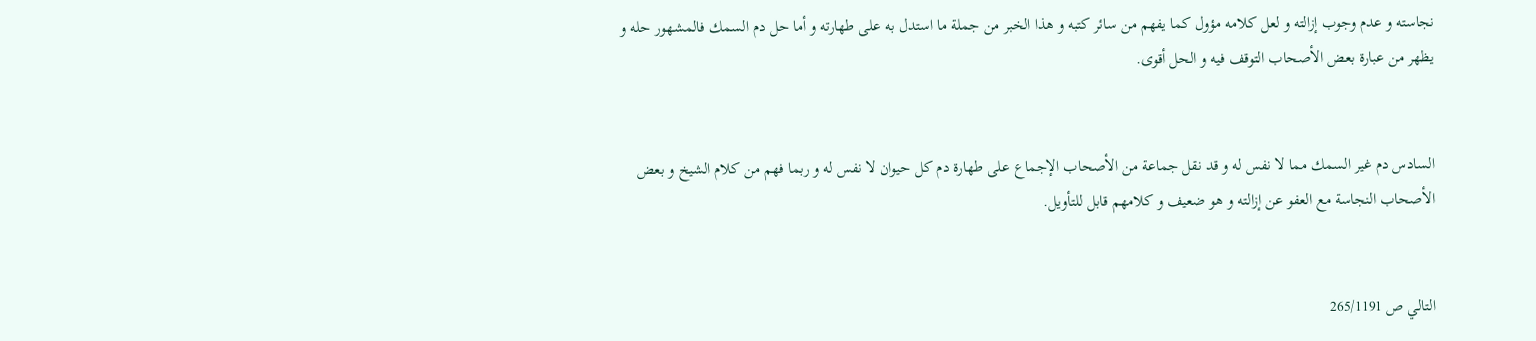نجاسته و عدم وجوب إزالته و لعل كلامه مؤول كما يفهم من سائر كتبه و هذا الخبر من جملة ما استدل به على طهارته و أما حل دم السمك فالمشهور حله و يظهر من عبارة بعض الأصحاب التوقف فيه و الحل أقوى.


السادس دم غير السمك مما لا نفس له و قد نقل جماعة من الأصحاب الإجماع على طهارة دم كل حيوان لا نفس له و ربما فهم من كلام الشيخ و بعض الأصحاب النجاسة مع العفو عن إزالته و هو ضعيف و كلامهم قابل للتأويل.


التالي ص 265/1191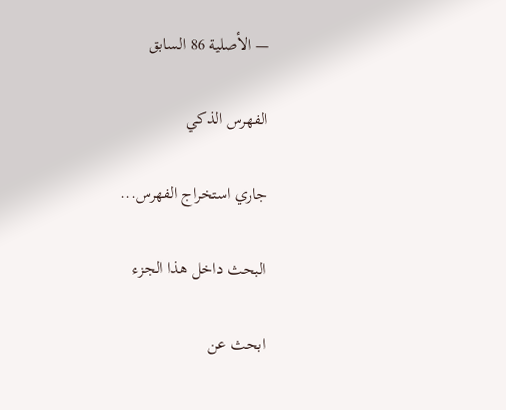— الأصلية 86 السابق

الفهرس الذكي

جاري استخراج الفهرس...

البحث داخل هذا الجزء

ابحث عن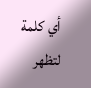أي كلمة لتظهر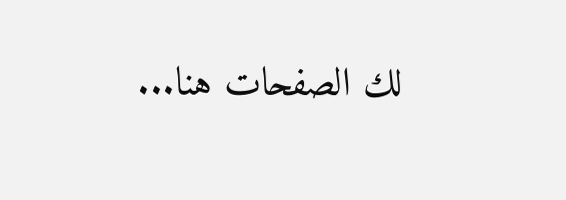لك الصفحات هنا...